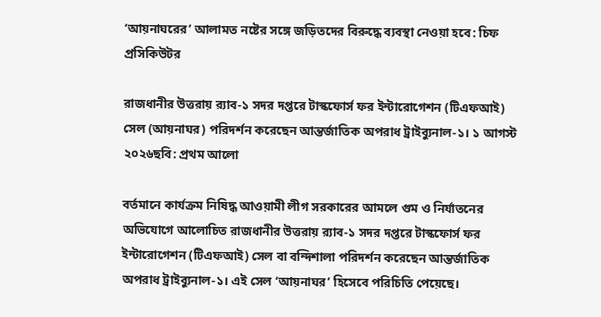‘আয়নাঘরের’ আলামত নষ্টের সঙ্গে জড়িতদের বিরুদ্ধে ব্যবস্থা নেওয়া হবে: চিফ প্রসিকিউটর

রাজধানীর উত্তরায় র‍্যাব-১ সদর দপ্তরে টাস্কফোর্স ফর ইন্টারোগেশন (টিএফআই) সেল (আয়নাঘর) পরিদর্শন করেছেন আন্তর্জাতিক অপরাধ ট্রাইব্যুনাল-১। ১ আগস্ট ২০২৬ছবি: প্রথম আলো

বর্তমানে কার্যক্রম নিষিদ্ধ আওয়ামী লীগ সরকারের আমলে গুম ও নির্যাতনের অভিযোগে আলোচিত রাজধানীর উত্তরায় র‍্যাব-১ সদর দপ্তরে টাস্কফোর্স ফর ইন্টারোগেশন (টিএফআই) সেল বা বন্দিশালা পরিদর্শন করেছেন আন্তর্জাতিক অপরাধ ট্রাইব্যুনাল-১। এই সেল ‘আয়নাঘর’ হিসেবে পরিচিতি পেয়েছে।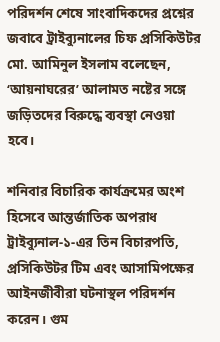পরিদর্শন শেষে সাংবাদিকদের প্রশ্নের জবাবে ট্রাইব্যুনালের চিফ প্রসিকিউটর মো. আমিনুল ইসলাম বলেছেন, ‘আয়নাঘরের’ আলামত নষ্টের সঙ্গে জড়িতদের বিরুদ্ধে ব্যবস্থা নেওয়া হবে।

শনিবার বিচারিক কার্যক্রমের অংশ হিসেবে আন্তর্জাতিক অপরাধ ট্রাইব্যুনাল-১-এর তিন বিচারপতি, প্রসিকিউটর টিম এবং আসামিপক্ষের আইনজীবীরা ঘটনাস্থল পরিদর্শন করেন। গুম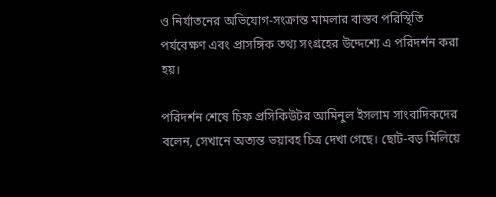ও নির্যাতনের অভিযোগ-সংক্রান্ত মামলার বাস্তব পরিস্থিতি পর্যবেক্ষণ এবং প্রাসঙ্গিক তথ্য সংগ্রহের উদ্দেশ্যে এ পরিদর্শন করা হয়।

পরিদর্শন শেষে চিফ প্রসিকিউটর আমিনুল ইসলাম সাংবাদিকদের বলেন, সেখানে অত্যন্ত ভয়াবহ চিত্র দেখা গেছে। ছোট-বড় মিলিয়ে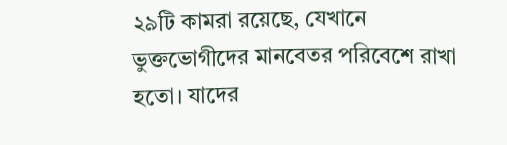২৯টি কামরা রয়েছে, যেখানে ভুক্তভোগীদের মানবেতর পরিবেশে রাখা হতো। যাদের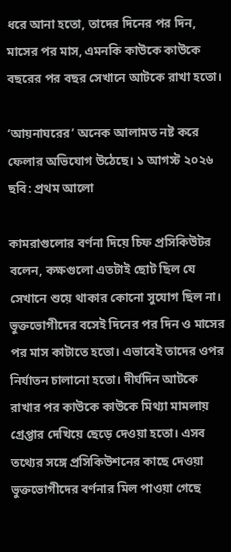ধরে আনা হতো, তাদের দিনের পর দিন, মাসের পর মাস, এমনকি কাউকে কাউকে বছরের পর বছর সেখানে আটকে রাখা হতো।

‘আয়নাঘরের’ অনেক আলামত নষ্ট করে ফেলার অভিযোগ উঠেছে। ১ আগস্ট ২০২৬
ছবি: প্রথম আলো

কামরাগুলোর বর্ণনা দিয়ে চিফ প্রসিকিউটর বলেন, কক্ষগুলো এতটাই ছোট ছিল যে সেখানে শুয়ে থাকার কোনো সুযোগ ছিল না। ভুক্তভোগীদের বসেই দিনের পর দিন ও মাসের পর মাস কাটাতে হতো। এভাবেই তাদের ওপর নির্যাতন চালানো হতো। দীর্ঘদিন আটকে রাখার পর কাউকে কাউকে মিথ্যা মামলায় গ্রেপ্তার দেখিয়ে ছেড়ে দেওয়া হতো। এসব তথ্যের সঙ্গে প্রসিকিউশনের কাছে দেওয়া ভুক্তভোগীদের বর্ণনার মিল পাওয়া গেছে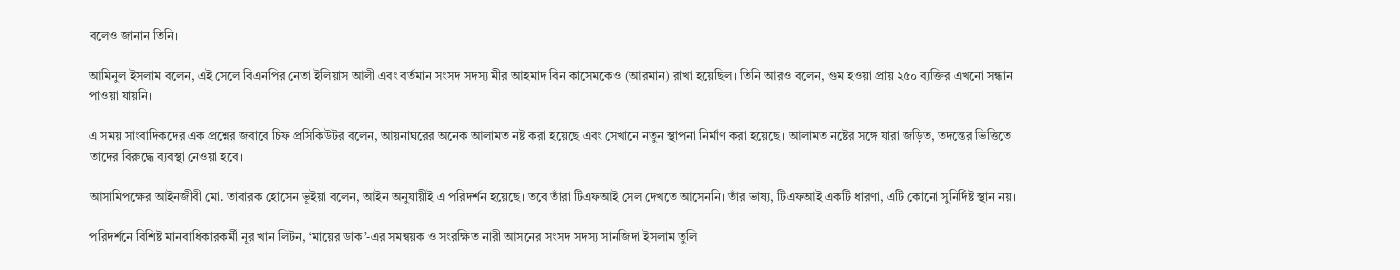বলেও জানান তিনি।

আমিনুল ইসলাম বলেন, এই সেলে বিএনপির নেতা ইলিয়াস আলী এবং বর্তমান সংসদ সদস্য মীর আহমাদ বিন কাসেমকেও (আরমান) রাখা হয়েছিল। তিনি আরও বলেন, গুম হওয়া প্রায় ২৫০ ব্যক্তির এখনো সন্ধান পাওয়া যায়নি।

এ সময় সাংবাদিকদের এক প্রশ্নের জবাবে চিফ প্রসিকিউটর বলেন, আয়নাঘরের অনেক আলামত নষ্ট করা হয়েছে এবং সেখানে নতুন স্থাপনা নির্মাণ করা হয়েছে। আলামত নষ্টের সঙ্গে যারা জড়িত, তদন্তের ভিত্তিতে তাদের বিরুদ্ধে ব্যবস্থা নেওয়া হবে।

আসামিপক্ষের আইনজীবী মো. তাবারক হোসেন ভূইয়া বলেন, আইন অনুযায়ীই এ পরিদর্শন হয়েছে। তবে তাঁরা টিএফআই সেল দেখতে আসেননি। তাঁর ভাষ্য, টিএফআই একটি ধারণা, এটি কোনো সুনির্দিষ্ট স্থান নয়।

পরিদর্শনে বিশিষ্ট মানবাধিকারকর্মী নূর খান লিটন, ‘মায়ের ডাক’-এর সমন্বয়ক ও সংরক্ষিত নারী আসনের সংসদ সদস্য সানজিদা ইসলাম তুলি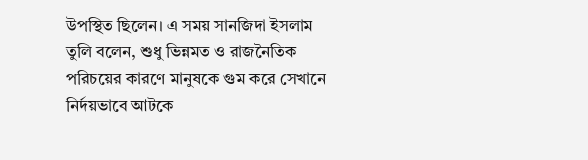উপস্থিত ছিলেন। এ সময় সানজিদা ইসলাম তুলি বলেন, শুধু ভিন্নমত ও রাজনৈতিক পরিচয়ের কারণে মানুষকে গুম করে সেখানে নির্দয়ভাবে আটকে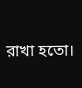রাখা হতো।